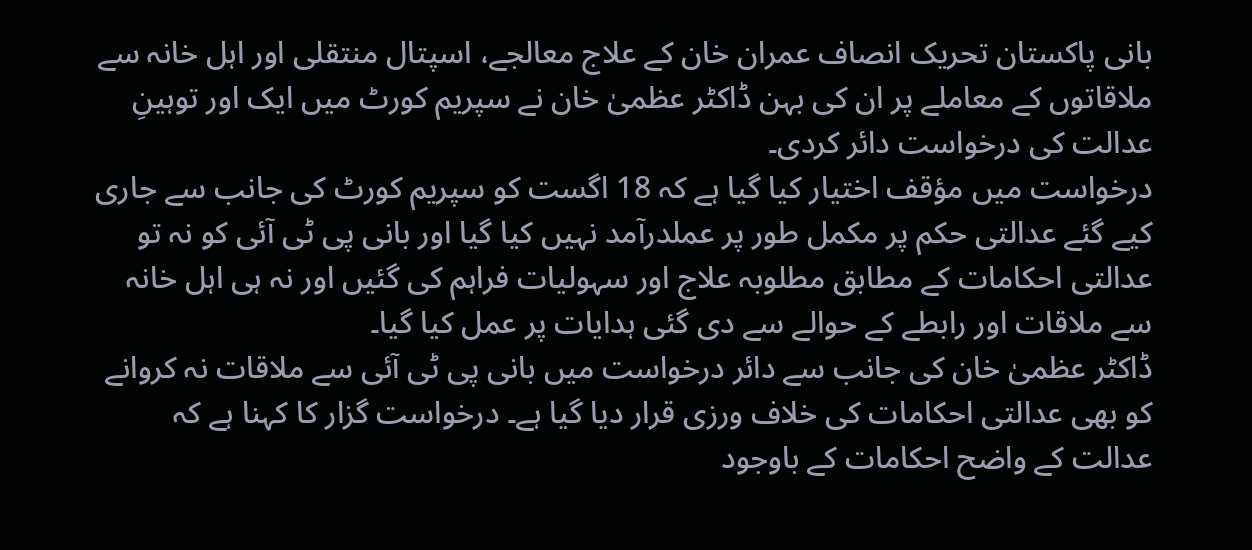بانی پاکستان تحریک انصاف عمران خان کے علاج معالجے، اسپتال منتقلی اور اہل خانہ سے ملاقاتوں کے معاملے پر ان کی بہن ڈاکٹر عظمیٰ خان نے سپریم کورٹ میں ایک اور توہینِ عدالت کی درخواست دائر کردی۔
درخواست میں مؤقف اختیار کیا گیا ہے کہ 18 اگست کو سپریم کورٹ کی جانب سے جاری کیے گئے عدالتی حکم پر مکمل طور پر عملدرآمد نہیں کیا گیا اور بانی پی ٹی آئی کو نہ تو عدالتی احکامات کے مطابق مطلوبہ علاج اور سہولیات فراہم کی گئیں اور نہ ہی اہل خانہ سے ملاقات اور رابطے کے حوالے سے دی گئی ہدایات پر عمل کیا گیا۔
ڈاکٹر عظمیٰ خان کی جانب سے دائر درخواست میں بانی پی ٹی آئی سے ملاقات نہ کروانے کو بھی عدالتی احکامات کی خلاف ورزی قرار دیا گیا ہے۔ درخواست گزار کا کہنا ہے کہ عدالت کے واضح احکامات کے باوجود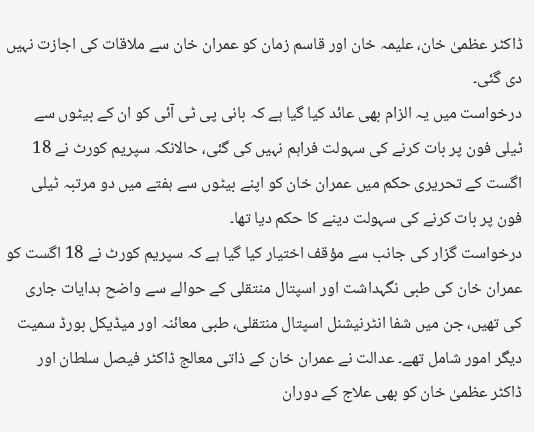ڈاکٹر عظمیٰ خان، علیمہ خان اور قاسم زمان کو عمران خان سے ملاقات کی اجازت نہیں دی گئی۔
درخواست میں یہ الزام بھی عائد کیا گیا ہے کہ بانی پی ٹی آئی کو ان کے بیٹوں سے ٹیلی فون پر بات کرنے کی سہولت فراہم نہیں کی گئی، حالانکہ سپریم کورٹ نے 18 اگست کے تحریری حکم میں عمران خان کو اپنے بیٹوں سے ہفتے میں دو مرتبہ ٹیلی فون پر بات کرنے کی سہولت دینے کا حکم دیا تھا۔
درخواست گزار کی جانب سے مؤقف اختیار کیا گیا ہے کہ سپریم کورٹ نے 18 اگست کو عمران خان کی طبی نگہداشت اور اسپتال منتقلی کے حوالے سے واضح ہدایات جاری کی تھیں، جن میں شفا انٹرنیشنل اسپتال منتقلی، طبی معائنہ اور میڈیکل بورڈ سمیت دیگر امور شامل تھے۔ عدالت نے عمران خان کے ذاتی معالج ڈاکٹر فیصل سلطان اور ڈاکٹر عظمیٰ خان کو بھی علاج کے دوران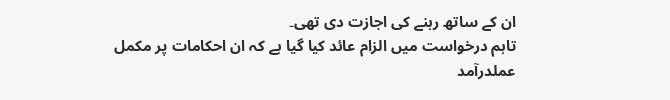ان کے ساتھ رہنے کی اجازت دی تھی۔
تاہم درخواست میں الزام عائد کیا گیا ہے کہ ان احکامات پر مکمل عملدرآمد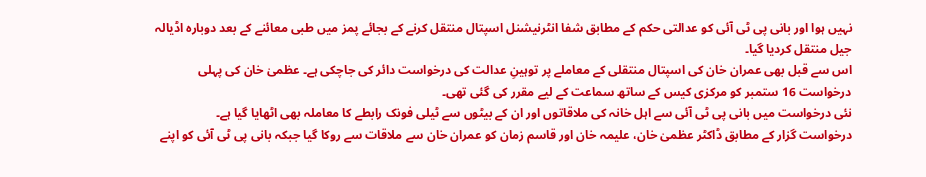نہیں ہوا اور بانی پی ٹی آئی کو عدالتی حکم کے مطابق شفا انٹرنیشنل اسپتال منتقل کرنے کے بجائے پمز میں طبی معائنے کے بعد دوبارہ اڈیالہ جیل منتقل کردیا گیا۔
اس سے قبل بھی عمران خان کی اسپتال منتقلی کے معاملے پر توہینِ عدالت کی درخواست دائر کی جاچکی ہے۔ عظمیٰ خان کی پہلی درخواست 16 ستمبر کو مرکزی کیس کے ساتھ سماعت کے لیے مقرر کی گئی تھی۔
نئی درخواست میں بانی پی ٹی آئی سے اہل خانہ کی ملاقاتوں اور ان کے بیٹوں سے ٹیلی فونک رابطے کا معاملہ بھی اٹھایا گیا ہے۔
درخواست گزار کے مطابق ڈاکٹر عظمیٰ خان، علیمہ خان اور قاسم زمان کو عمران خان سے ملاقات سے روکا گیا جبکہ بانی پی ٹی آئی کو اپنے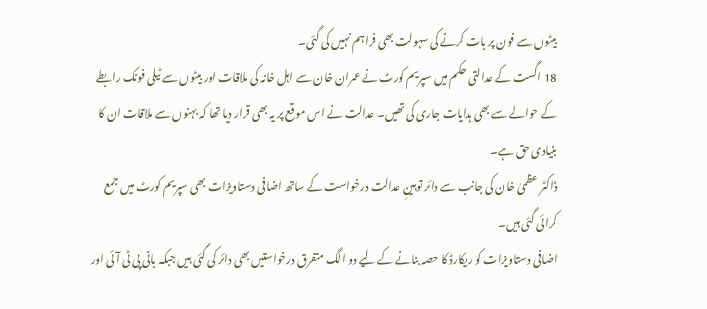بیٹوں سے فون پر بات کرنے کی سہولت بھی فراہم نہیں کی گئی۔
18 اگست کے عدالتی حکم میں سپریم کورٹ نے عمران خان سے اہل خانہ کی ملاقات اور بیٹوں سے ٹیلی فونک رابطے کے حوالے سے بھی ہدایات جاری کی تھیں۔ عدالت نے اس موقع پر یہ بھی قرار دیا تھا کہ بہنوں سے ملاقات ان کا بنیادی حق ہے۔
ڈاکٹر عظمیٰ خان کی جانب سے دائر توہینِ عدالت درخواست کے ساتھ اضافی دستاویزات بھی سپریم کورٹ میں جمع کرائی گئی ہیں۔
اضافی دستاویزات کو ریکارڈ کا حصہ بنانے کے لیے دو الگ متفرق درخواستیں بھی دائر کی گئی ہیں جبکہ بانی پی ٹی آئی اور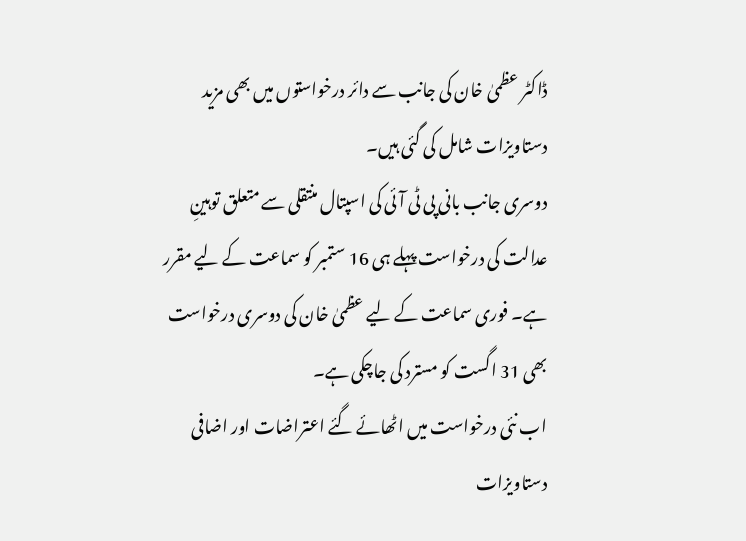ڈاکٹر عظمیٰ خان کی جانب سے دائر درخواستوں میں بھی مزید دستاویزات شامل کی گئی ہیں۔
دوسری جانب بانی پی ٹی آئی کی اسپتال منتقلی سے متعلق توہینِ عدالت کی درخواست پہلے ہی 16 ستمبر کو سماعت کے لیے مقرر ہے۔ فوری سماعت کے لیے عظمیٰ خان کی دوسری درخواست بھی 31 اگست کو مسترد کی جاچکی ہے۔
اب نئی درخواست میں اٹھائے گئے اعتراضات اور اضافی دستاویزات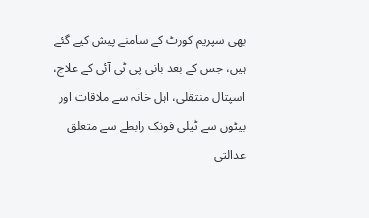بھی سپریم کورٹ کے سامنے پیش کیے گئے ہیں، جس کے بعد بانی پی ٹی آئی کے علاج، اسپتال منتقلی، اہل خانہ سے ملاقات اور بیٹوں سے ٹیلی فونک رابطے سے متعلق عدالتی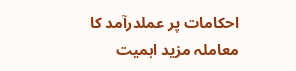احکامات پر عملدرآمد کا معاملہ مزید اہمیت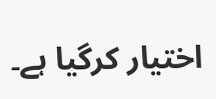اختیار کرگیا ہے۔